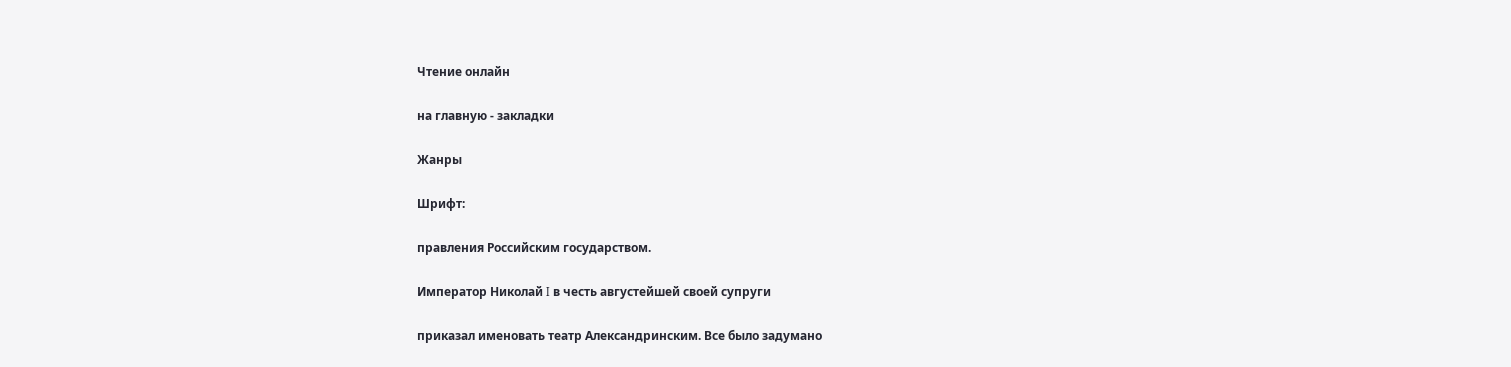Чтение онлайн

на главную - закладки

Жанры

Шрифт:

правления Российским государством.

Император Николай I в честь августейшей своей супруги

приказал именовать театр Александринским. Все было задумано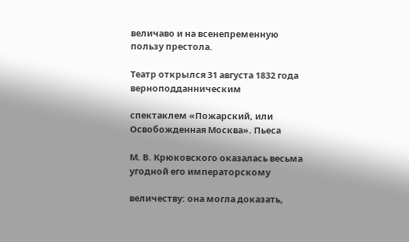величаво и на всенепременную пользу престола.

Театр открылся 31 августа 1832 года верноподданническим

спектаклем «Пожарский, или Освобожденная Москва». Пьеса

М. В. Крюковского оказалась весьма угодной его императорскому

величеству: она могла доказать,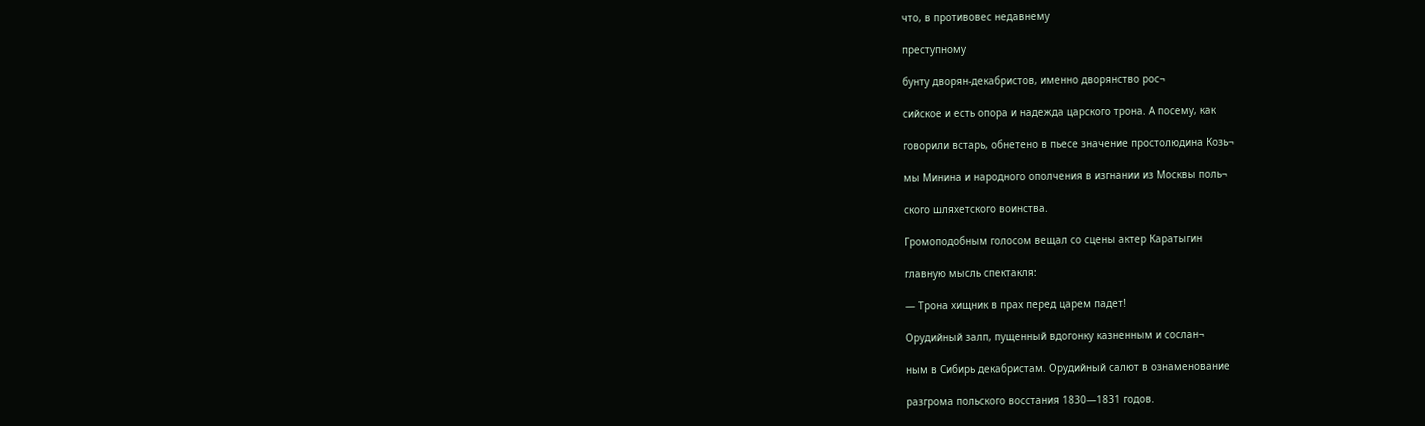что, в противовес недавнему

преступному

бунту дворян-декабристов, именно дворянство рос¬

сийское и есть опора и надежда царского трона. А посему, как

говорили встарь, обнетено в пьесе значение простолюдина Козь¬

мы Минина и народного ополчения в изгнании из Москвы поль¬

ского шляхетского воинства.

Громоподобным голосом вещал со сцены актер Каратыгин

главную мысль спектакля:

— Трона хищник в прах перед царем падет!

Орудийный залп, пущенный вдогонку казненным и сослан¬

ным в Сибирь декабристам. Орудийный салют в ознаменование

разгрома польского восстания 1830—1831 годов.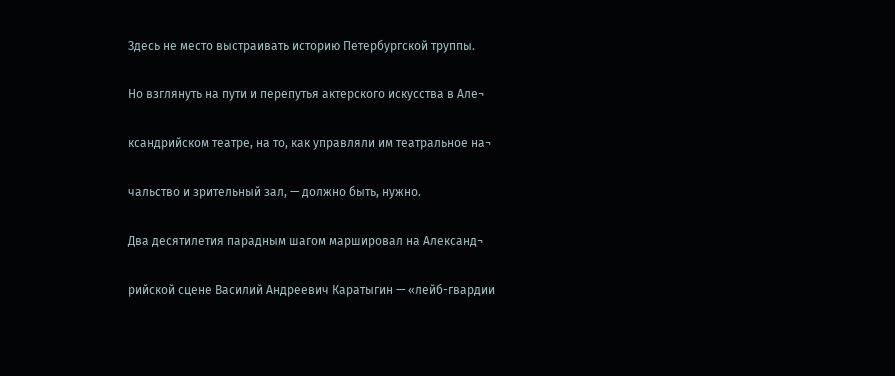Здесь не место выстраивать историю Петербургской труппы.

Но взглянуть на пути и перепутья актерского искусства в Але¬

ксандрийском театре, на то, как управляли им театральное на¬

чальство и зрительный зал, — должно быть, нужно.

Два десятилетия парадным шагом маршировал на Александ¬

рийской сцене Василий Андреевич Каратыгин — «лейб-гвардии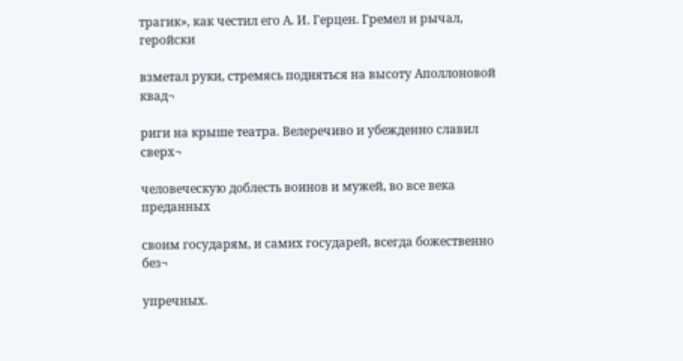трагик», как честил его А. И. Герцен. Гремел и рычал, геройски

взметал руки, стремясь подняться на высоту Аполлоновой квад¬

риги на крыше театра. Велеречиво и убежденно славил сверх¬

человеческую доблесть воинов и мужей, во все века преданных

своим государям, и самих государей, всегда божественно без¬

упречных.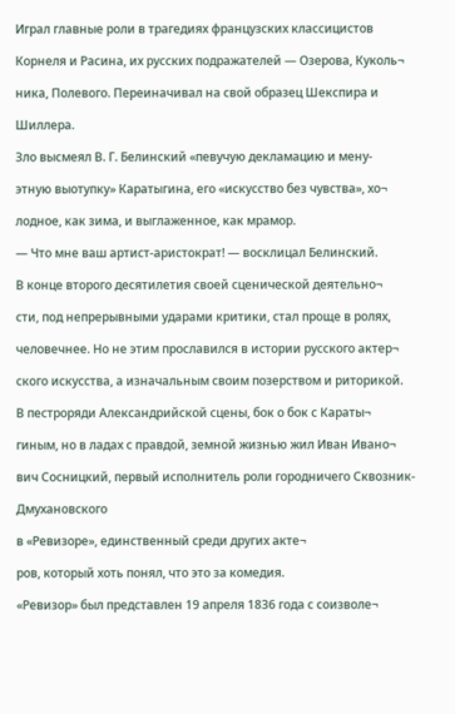Играл главные роли в трагедиях французских классицистов

Корнеля и Расина, их русских подражателей — Озерова, Куколь¬

ника, Полевого. Переиначивал на свой образец Шекспира и

Шиллера.

Зло высмеял В. Г. Белинский «певучую декламацию и мену-

этную выотупку» Каратыгина, его «искусство без чувства», хо¬

лодное, как зима, и выглаженное, как мрамор.

— Что мне ваш артист-аристократ! — восклицал Белинский.

В конце второго десятилетия своей сценической деятельно¬

сти, под непрерывными ударами критики, стал проще в ролях,

человечнее. Но не этим прославился в истории русского актер¬

ского искусства, а изначальным своим позерством и риторикой.

В пестроряди Александрийской сцены, бок о бок с Караты¬

гиным, но в ладах с правдой, земной жизнью жил Иван Ивано¬

вич Сосницкий, первый исполнитель роли городничего Сквозник-

Дмухановского

в «Ревизоре», единственный среди других акте¬

ров, который хоть понял, что это за комедия.

«Ревизор» был представлен 19 апреля 1836 года с соизволе¬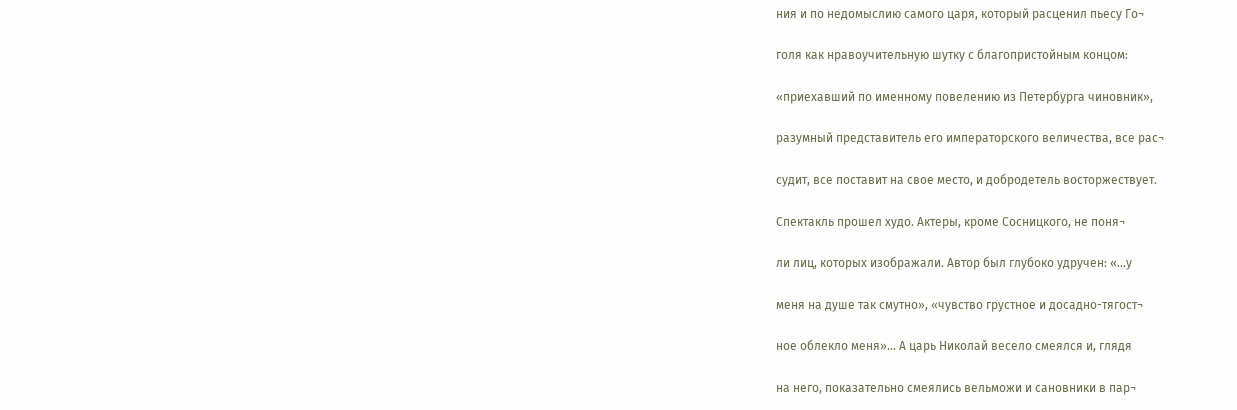ния и по недомыслию самого царя, который расценил пьесу Го¬

голя как нравоучительную шутку с благопристойным концом:

«приехавший по именному повелению из Петербурга чиновник»,

разумный представитель его императорского величества, все рас¬

судит, все поставит на свое место, и добродетель восторжествует.

Спектакль прошел худо. Актеры, кроме Сосницкого, не поня¬

ли лиц, которых изображали. Автор был глубоко удручен: «...у

меня на душе так смутно», «чувство грустное и досадно-тягост¬

ное облекло меня»... А царь Николай весело смеялся и, глядя

на него, показательно смеялись вельможи и сановники в пар¬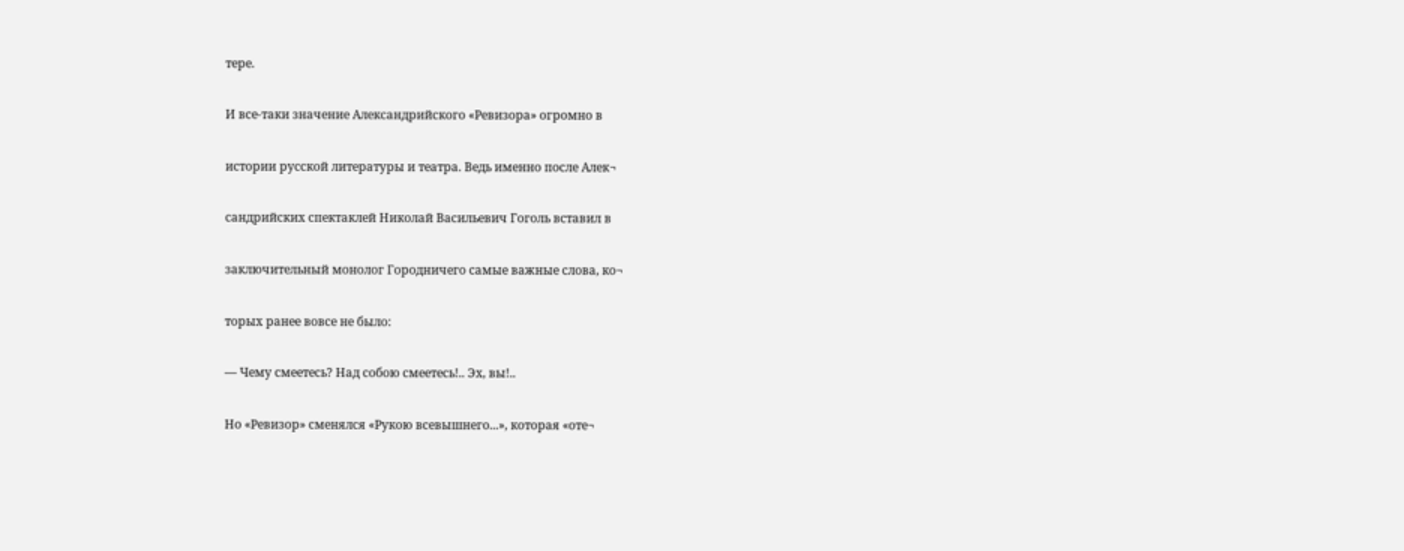тере.

И все-таки значение Александрийского «Ревизора» огромно в

истории русской литературы и театра. Ведь именно после Алек¬

сандрийских спектаклей Николай Васильевич Гоголь вставил в

заключительный монолог Городничего самые важные слова, ко¬

торых ранее вовсе не было:

— Чему смеетесь? Над собою смеетесь!.. Эх, вы!..

Но «Ревизор» сменялся «Рукою всевышнего...», которая «оте¬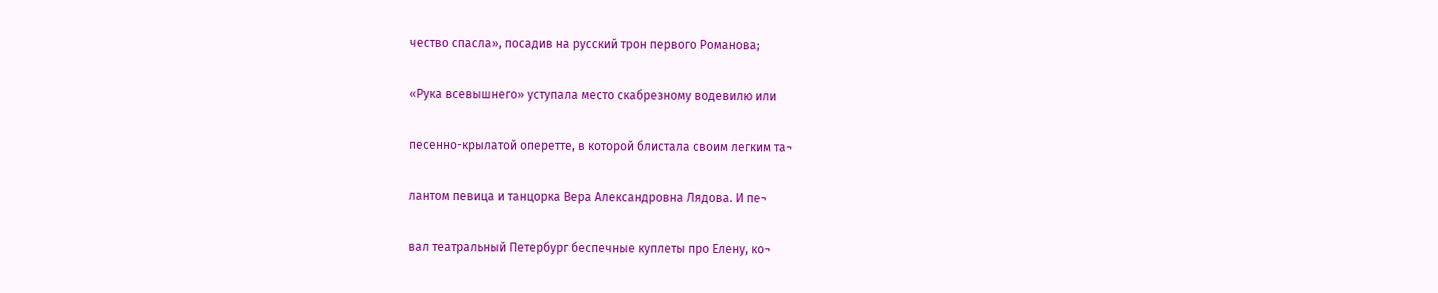чество спасла», посадив на русский трон первого Романова;

«Рука всевышнего» уступала место скабрезному водевилю или

песенно-крылатой оперетте, в которой блистала своим легким та¬

лантом певица и танцорка Вера Александровна Лядова. И пе¬

вал театральный Петербург беспечные куплеты про Елену, ко¬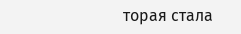торая стала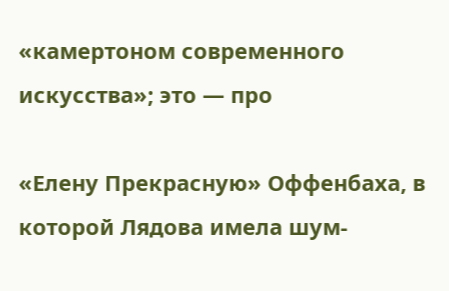«камертоном современного искусства»; это — про

«Елену Прекрасную» Оффенбаха, в которой Лядова имела шум-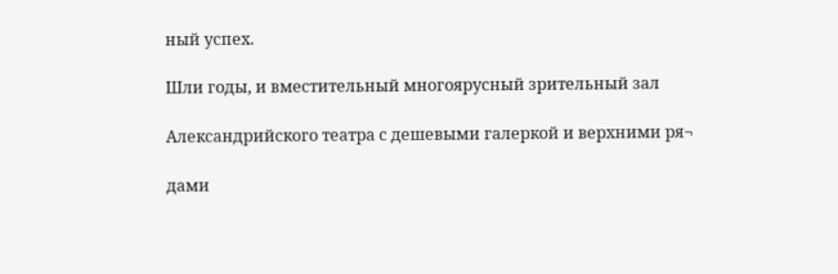ный успех.

Шли годы, и вместительный многоярусный зрительный зал

Александрийского театра с дешевыми галеркой и верхними ря¬

дами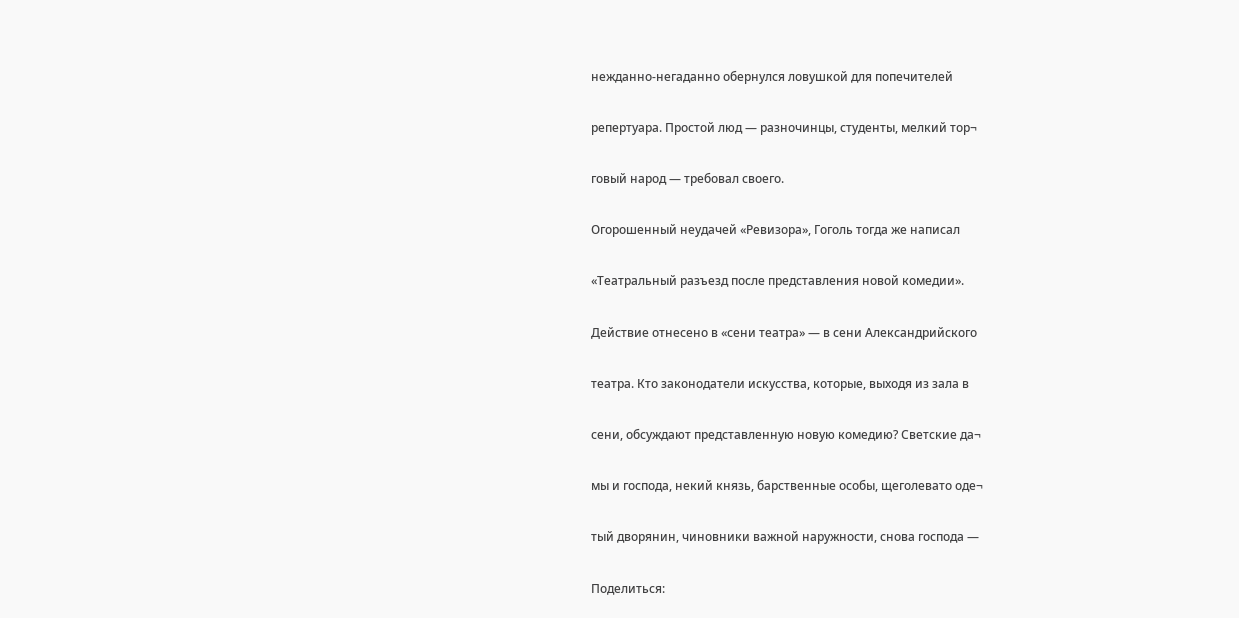нежданно-негаданно обернулся ловушкой для попечителей

репертуара. Простой люд — разночинцы, студенты, мелкий тор¬

говый народ — требовал своего.

Огорошенный неудачей «Ревизора», Гоголь тогда же написал

«Театральный разъезд после представления новой комедии».

Действие отнесено в «сени театра» — в сени Александрийского

театра. Кто законодатели искусства, которые, выходя из зала в

сени, обсуждают представленную новую комедию? Светские да¬

мы и господа, некий князь, барственные особы, щеголевато оде¬

тый дворянин, чиновники важной наружности, снова господа —

Поделиться: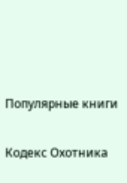Популярные книги

Кодекс Охотника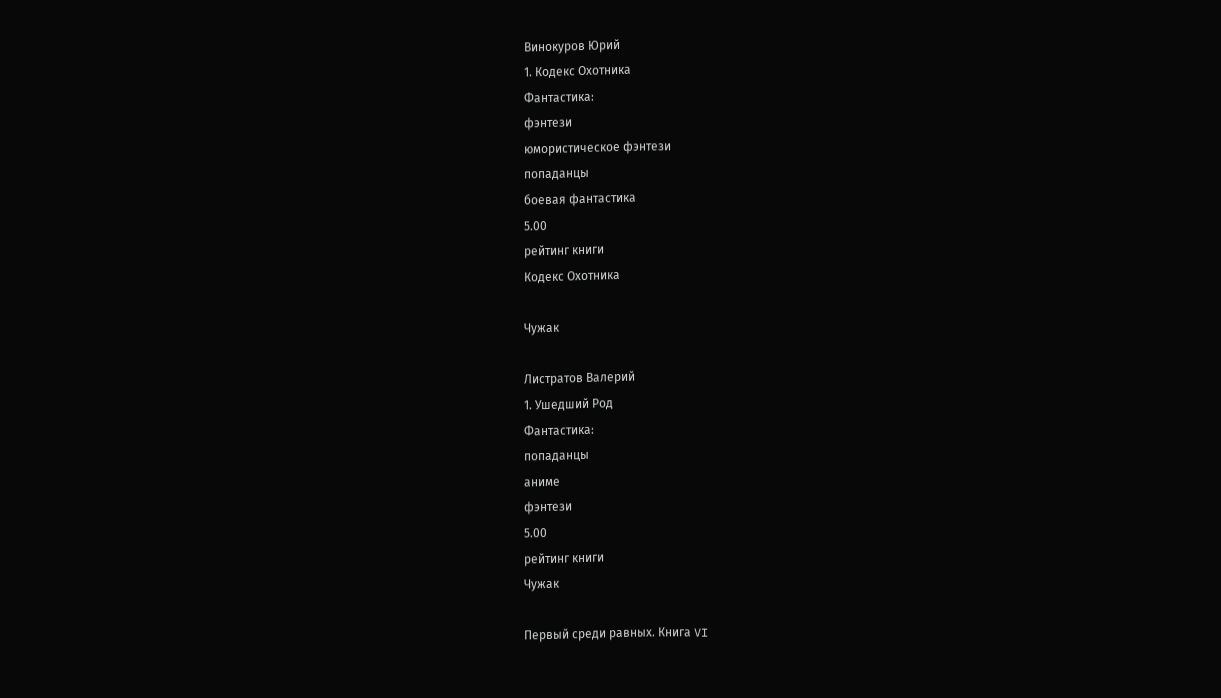Винокуров Юрий
1. Кодекс Охотника
Фантастика:
фэнтези
юмористическое фэнтези
попаданцы
боевая фантастика
5.00
рейтинг книги
Кодекс Охотника

Чужак

Листратов Валерий
1. Ушедший Род
Фантастика:
попаданцы
аниме
фэнтези
5.00
рейтинг книги
Чужак

Первый среди равных. Книга VI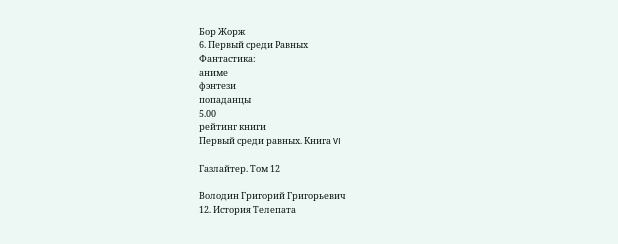Бор Жорж
6. Первый среди Равных
Фантастика:
аниме
фэнтези
попаданцы
5.00
рейтинг книги
Первый среди равных. Книга VI

Газлайтер. Том 12

Володин Григорий Григорьевич
12. История Телепата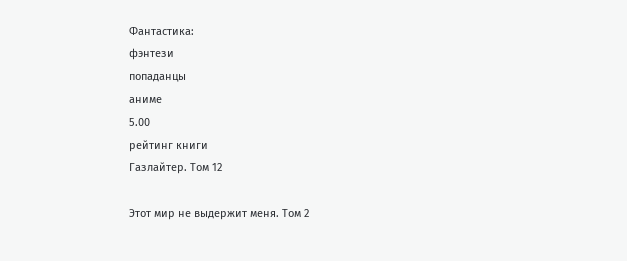Фантастика:
фэнтези
попаданцы
аниме
5.00
рейтинг книги
Газлайтер. Том 12

Этот мир не выдержит меня. Том 2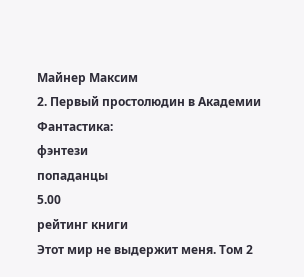Майнер Максим
2. Первый простолюдин в Академии
Фантастика:
фэнтези
попаданцы
5.00
рейтинг книги
Этот мир не выдержит меня. Том 2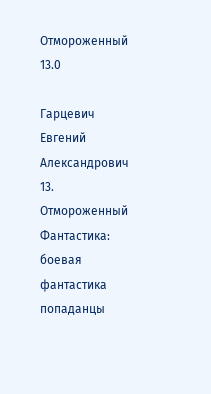Отмороженный 13.0

Гарцевич Евгений Александрович
13. Отмороженный
Фантастика:
боевая фантастика
попаданцы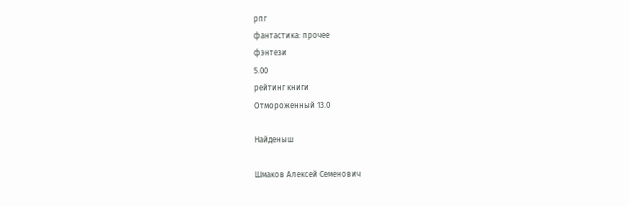рпг
фантастика: прочее
фэнтези
5.00
рейтинг книги
Отмороженный 13.0

Найденыш

Шмаков Алексей Семенович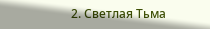2. Светлая Тьма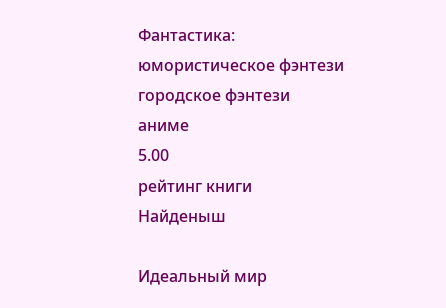Фантастика:
юмористическое фэнтези
городское фэнтези
аниме
5.00
рейтинг книги
Найденыш

Идеальный мир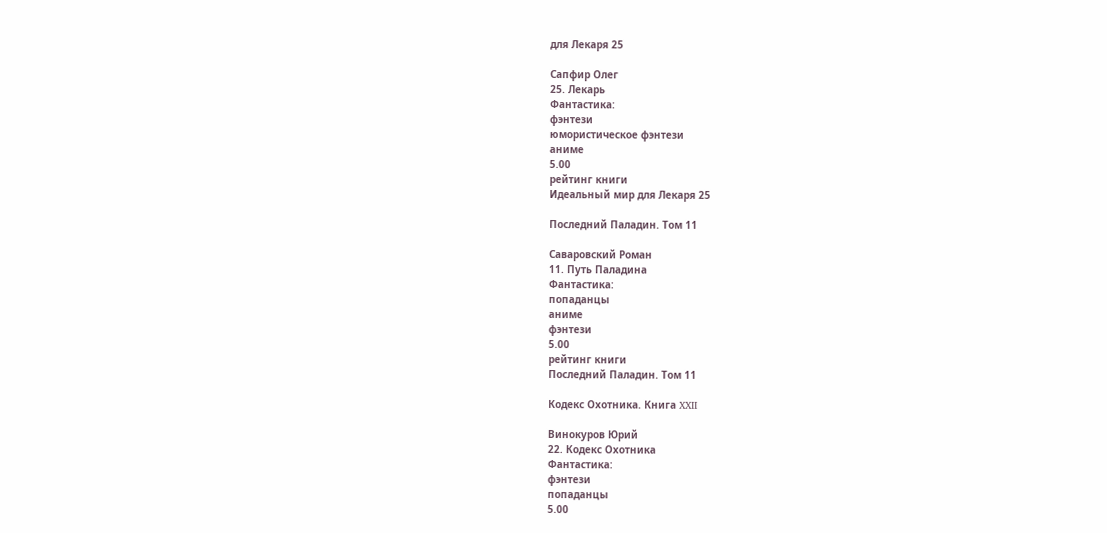для Лекаря 25

Сапфир Олег
25. Лекарь
Фантастика:
фэнтези
юмористическое фэнтези
аниме
5.00
рейтинг книги
Идеальный мир для Лекаря 25

Последний Паладин. Том 11

Саваровский Роман
11. Путь Паладина
Фантастика:
попаданцы
аниме
фэнтези
5.00
рейтинг книги
Последний Паладин. Том 11

Кодекс Охотника. Книга XXII

Винокуров Юрий
22. Кодекс Охотника
Фантастика:
фэнтези
попаданцы
5.00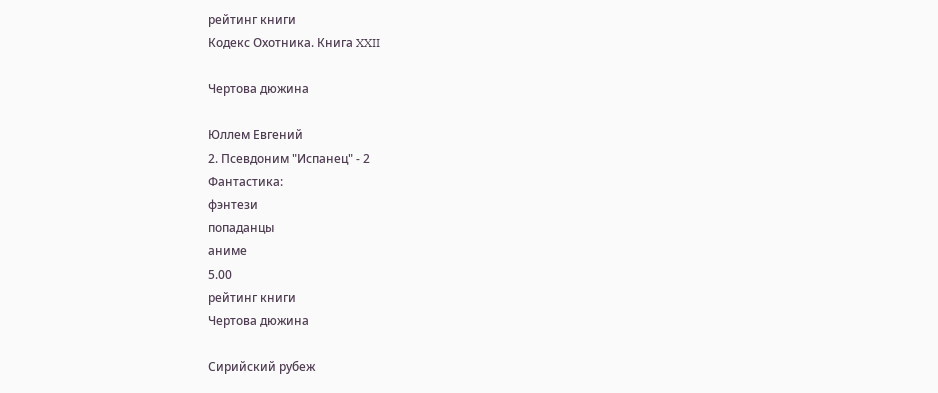рейтинг книги
Кодекс Охотника. Книга XXII

Чертова дюжина

Юллем Евгений
2. Псевдоним "Испанец" - 2
Фантастика:
фэнтези
попаданцы
аниме
5.00
рейтинг книги
Чертова дюжина

Сирийский рубеж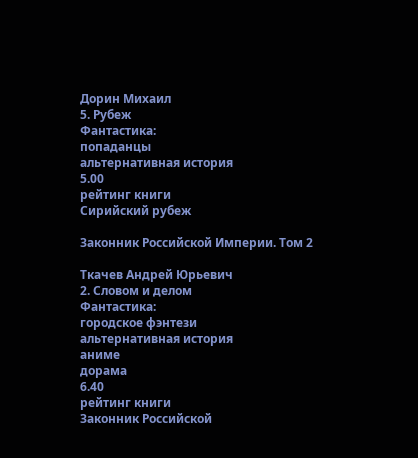Дорин Михаил
5. Рубеж
Фантастика:
попаданцы
альтернативная история
5.00
рейтинг книги
Сирийский рубеж

Законник Российской Империи. Том 2

Ткачев Андрей Юрьевич
2. Словом и делом
Фантастика:
городское фэнтези
альтернативная история
аниме
дорама
6.40
рейтинг книги
Законник Российской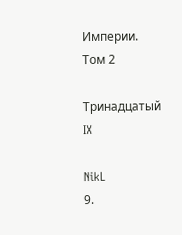Империи. Том 2

Тринадцатый IX

NikL
9.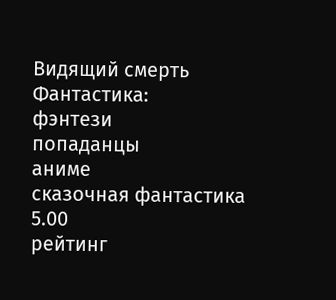Видящий смерть
Фантастика:
фэнтези
попаданцы
аниме
сказочная фантастика
5.00
рейтинг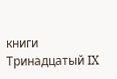книги
Тринадцатый IX